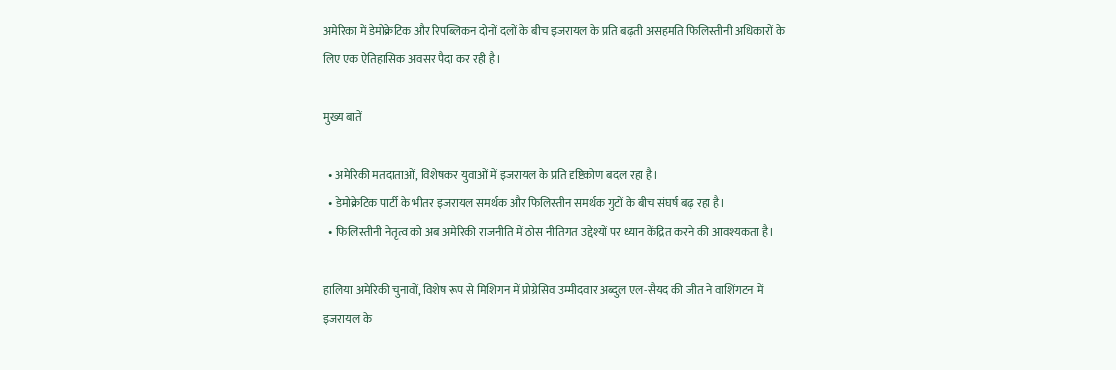अमेरिका में डेमोक्रेटिक और रिपब्लिकन दोनों दलों के बीच इजरायल के प्रति बढ़ती असहमति फिलिस्तीनी अधिकारों के लिए एक ऐतिहासिक अवसर पैदा कर रही है।

मुख्य बातें

  • अमेरिकी मतदाताओं, विशेषकर युवाओं में इजरायल के प्रति दृष्टिकोण बदल रहा है।
  • डेमोक्रेटिक पार्टी के भीतर इजरायल समर्थक और फिलिस्तीन समर्थक गुटों के बीच संघर्ष बढ़ रहा है।
  • फिलिस्तीनी नेतृत्व को अब अमेरिकी राजनीति में ठोस नीतिगत उद्देश्यों पर ध्यान केंद्रित करने की आवश्यकता है।

हालिया अमेरिकी चुनावों, विशेष रूप से मिशिगन में प्रोग्रेसिव उम्मीदवार अब्दुल एल-सैयद की जीत ने वाशिंगटन में इजरायल के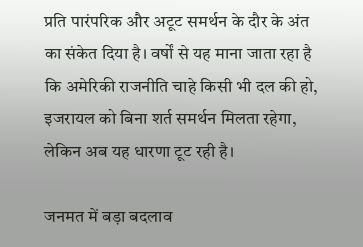प्रति पारंपरिक और अटूट समर्थन के दौर के अंत का संकेत दिया है। वर्षों से यह माना जाता रहा है कि अमेरिकी राजनीति चाहे किसी भी दल की हो, इजरायल को बिना शर्त समर्थन मिलता रहेगा, लेकिन अब यह धारणा टूट रही है।

जनमत में बड़ा बदलाव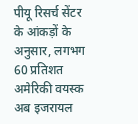पीयू रिसर्च सेंटर के आंकड़ों के अनुसार, लगभग 60 प्रतिशत अमेरिकी वयस्क अब इजरायल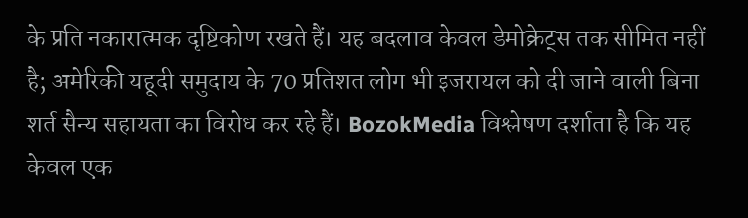के प्रति नकारात्मक दृष्टिकोण रखते हैं। यह बदलाव केवल डेमोक्रेट्स तक सीमित नहीं है; अमेरिकी यहूदी समुदाय के 70 प्रतिशत लोग भी इजरायल को दी जाने वाली बिना शर्त सैन्य सहायता का विरोध कर रहे हैं। BozokMedia विश्लेषण दर्शाता है कि यह केवल एक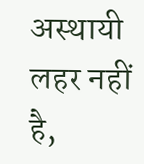अस्थायी लहर नहीं है,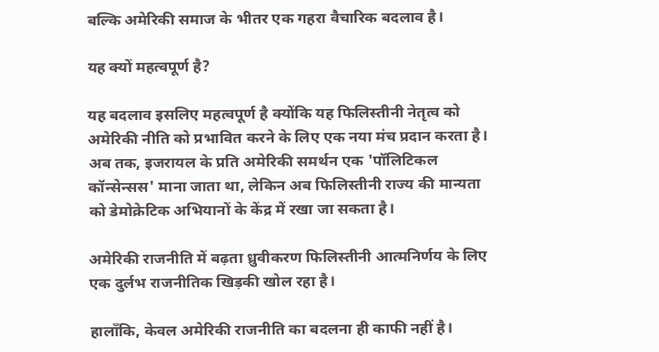बल्कि अमेरिकी समाज के भीतर एक गहरा वैचारिक बदलाव है।

यह क्यों महत्वपूर्ण है?

यह बदलाव इसलिए महत्वपूर्ण है क्योंकि यह फिलिस्तीनी नेतृत्व को अमेरिकी नीति को प्रभावित करने के लिए एक नया मंच प्रदान करता है। अब तक, इजरायल के प्रति अमेरिकी समर्थन एक 'पॉलिटिकल कॉन्सेन्सस' माना जाता था, लेकिन अब फिलिस्तीनी राज्य की मान्यता को डेमोक्रेटिक अभियानों के केंद्र में रखा जा सकता है।

अमेरिकी राजनीति में बढ़ता ध्रुवीकरण फिलिस्तीनी आत्मनिर्णय के लिए एक दुर्लभ राजनीतिक खिड़की खोल रहा है।

हालाँकि, केवल अमेरिकी राजनीति का बदलना ही काफी नहीं है।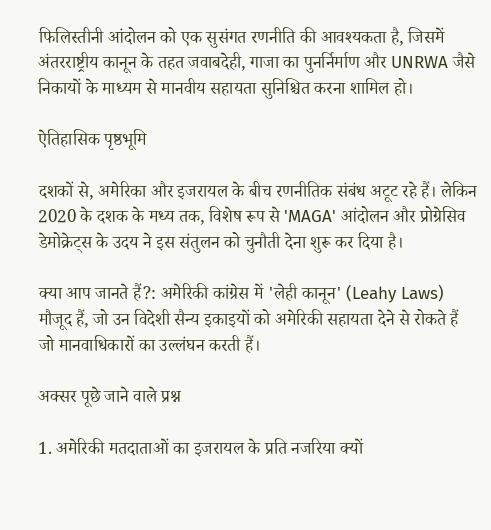फिलिस्तीनी आंदोलन को एक सुसंगत रणनीति की आवश्यकता है, जिसमें अंतरराष्ट्रीय कानून के तहत जवाबदेही, गाजा का पुनर्निर्माण और UNRWA जैसे निकायों के माध्यम से मानवीय सहायता सुनिश्चित करना शामिल हो।

ऐतिहासिक पृष्ठभूमि

दशकों से, अमेरिका और इजरायल के बीच रणनीतिक संबंध अटूट रहे हैं। लेकिन 2020 के दशक के मध्य तक, विशेष रूप से 'MAGA' आंदोलन और प्रोग्रेसिव डेमोक्रेट्स के उदय ने इस संतुलन को चुनौती देना शुरू कर दिया है।

क्या आप जानते हैं?: अमेरिकी कांग्रेस में 'लेही कानून' (Leahy Laws) मौजूद हैं, जो उन विदेशी सैन्य इकाइयों को अमेरिकी सहायता देने से रोकते हैं जो मानवाधिकारों का उल्लंघन करती हैं।

अक्सर पूछे जाने वाले प्रश्न

1. अमेरिकी मतदाताओं का इजरायल के प्रति नजरिया क्यों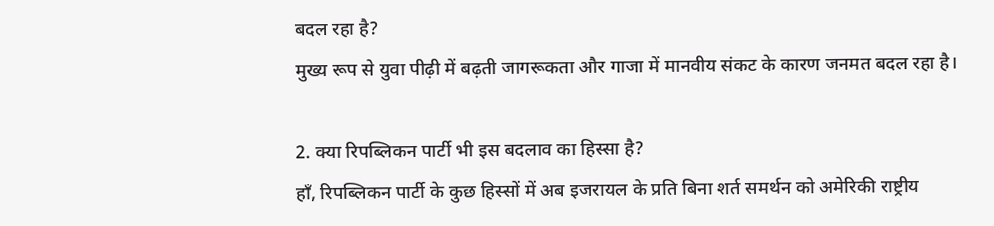बदल रहा है?
मुख्य रूप से युवा पीढ़ी में बढ़ती जागरूकता और गाजा में मानवीय संकट के कारण जनमत बदल रहा है।

2. क्या रिपब्लिकन पार्टी भी इस बदलाव का हिस्सा है?
हाँ, रिपब्लिकन पार्टी के कुछ हिस्सों में अब इजरायल के प्रति बिना शर्त समर्थन को अमेरिकी राष्ट्रीय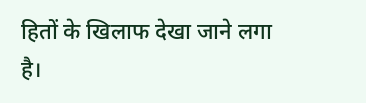हितों के खिलाफ देखा जाने लगा है।